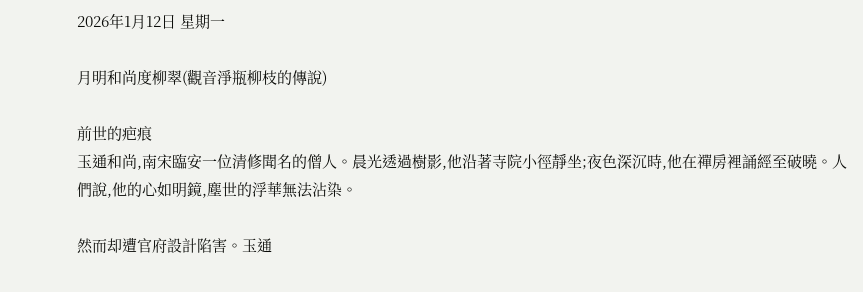2026年1月12日 星期一

月明和尚度柳翠(觀音淨瓶柳枝的傳說)

前世的疤痕
玉通和尚,南宋臨安一位清修聞名的僧人。晨光透過樹影,他沿著寺院小徑靜坐;夜色深沉時,他在禪房裡誦經至破曉。人們說,他的心如明鏡,塵世的浮華無法沾染。

然而却遭官府設計陷害。玉通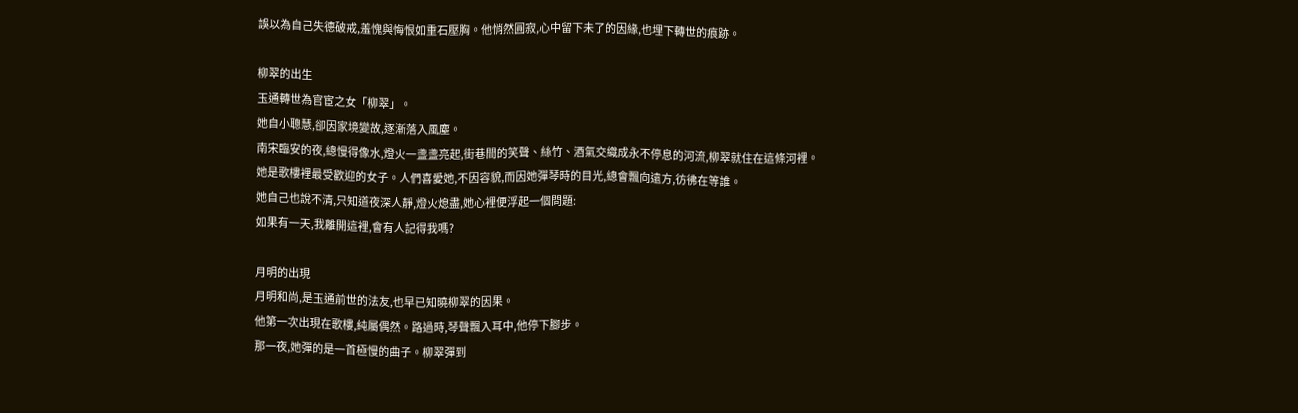誤以為自己失德破戒,羞愧與悔恨如重石壓胸。他悄然圓寂,心中留下未了的因緣,也埋下轉世的痕跡。

柳翠的出生
玉通轉世為官宦之女「柳翠」。
她自小聰慧,卻因家境變故,逐漸落入風塵。
南宋臨安的夜,總慢得像水,燈火一盞盞亮起,街巷間的笑聲、絲竹、酒氣交織成永不停息的河流,柳翠就住在這條河裡。
她是歌樓裡最受歡迎的女子。人們喜愛她,不因容貌,而因她彈琴時的目光,總會飄向遠方,彷彿在等誰。
她自己也說不清,只知道夜深人靜,燈火熄盡,她心裡便浮起一個問題:
如果有一天,我離開這裡,會有人記得我嗎?

月明的出現
月明和尚,是玉通前世的法友,也早已知曉柳翠的因果。
他第一次出現在歌樓,純屬偶然。路過時,琴聲飄入耳中,他停下腳步。
那一夜,她彈的是一首極慢的曲子。柳翠彈到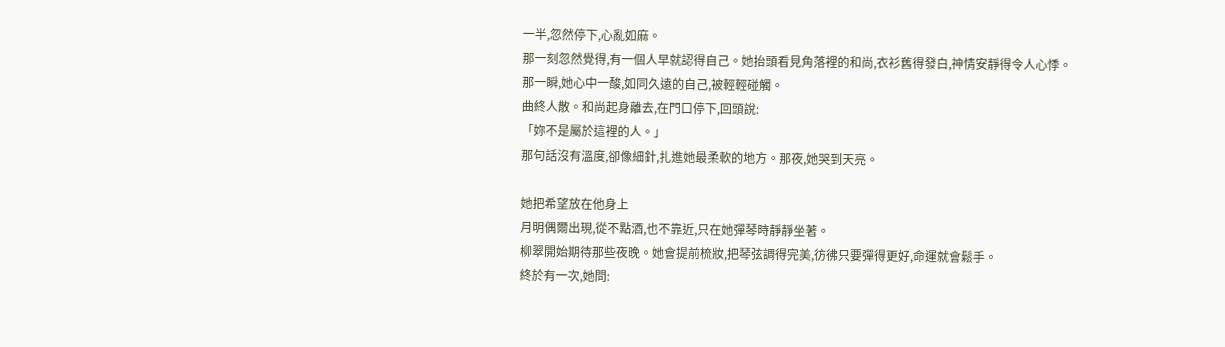一半,忽然停下,心亂如麻。
那一刻忽然覺得,有一個人早就認得自己。她抬頭看見角落裡的和尚,衣衫舊得發白,神情安靜得令人心悸。
那一瞬,她心中一酸,如同久遠的自己,被輕輕碰觸。
曲終人散。和尚起身離去,在門口停下,回頭說:
「妳不是屬於這裡的人。」
那句話沒有溫度,卻像細針,扎進她最柔軟的地方。那夜,她哭到天亮。

她把希望放在他身上
月明偶爾出現,從不點酒,也不靠近,只在她彈琴時靜靜坐著。
柳翠開始期待那些夜晚。她會提前梳妝,把琴弦調得完美,彷彿只要彈得更好,命運就會鬆手。
終於有一次,她問: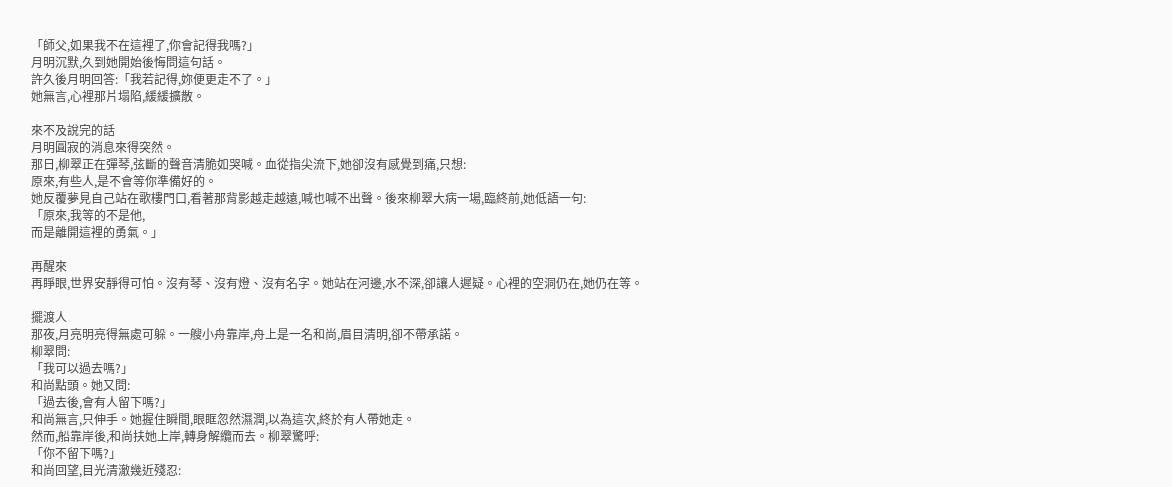「師父,如果我不在這裡了,你會記得我嗎?」
月明沉默,久到她開始後悔問這句話。
許久後月明回答:「我若記得,妳便更走不了。」
她無言,心裡那片塌陷,緩緩擴散。

來不及說完的話
月明圓寂的消息來得突然。
那日,柳翠正在彈琴,弦斷的聲音清脆如哭喊。血從指尖流下,她卻沒有感覺到痛,只想:
原來,有些人,是不會等你準備好的。
她反覆夢見自己站在歌樓門口,看著那背影越走越遠,喊也喊不出聲。後來柳翠大病一場,臨終前,她低語一句:
「原來,我等的不是他,
而是離開這裡的勇氣。」

再醒來
再睜眼,世界安靜得可怕。沒有琴、沒有燈、沒有名字。她站在河邊,水不深,卻讓人遲疑。心裡的空洞仍在,她仍在等。

擺渡人
那夜,月亮明亮得無處可躲。一艘小舟靠岸,舟上是一名和尚,眉目清明,卻不帶承諾。
柳翠問:
「我可以過去嗎?」
和尚點頭。她又問:
「過去後,會有人留下嗎?」
和尚無言,只伸手。她握住瞬間,眼眶忽然濕潤,以為這次,終於有人帶她走。
然而,船靠岸後,和尚扶她上岸,轉身解纜而去。柳翠驚呼:
「你不留下嗎?」
和尚回望,目光清澈幾近殘忍: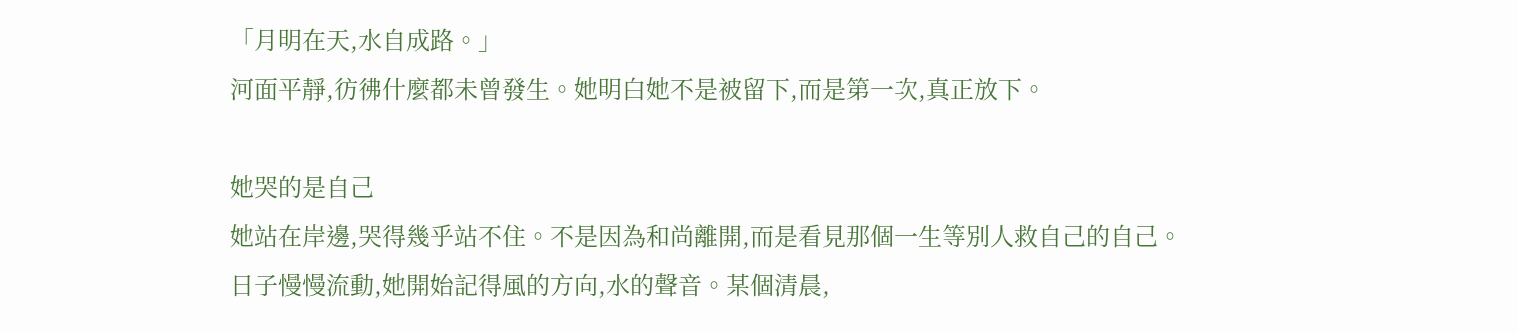「月明在天,水自成路。」
河面平靜,彷彿什麼都未曾發生。她明白她不是被留下,而是第一次,真正放下。

她哭的是自己
她站在岸邊,哭得幾乎站不住。不是因為和尚離開,而是看見那個一生等別人救自己的自己。
日子慢慢流動,她開始記得風的方向,水的聲音。某個清晨,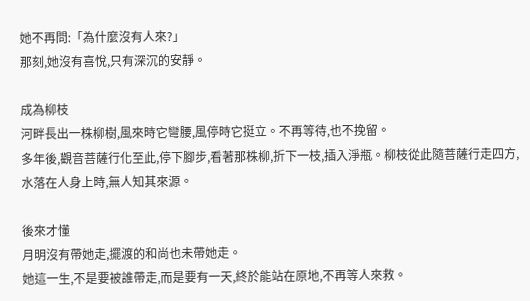她不再問:「為什麼沒有人來?」
那刻,她沒有喜悅,只有深沉的安靜。

成為柳枝
河畔長出一株柳樹,風來時它彎腰,風停時它挺立。不再等待,也不挽留。
多年後,觀音菩薩行化至此,停下腳步,看著那株柳,折下一枝,插入淨瓶。柳枝從此隨菩薩行走四方,水落在人身上時,無人知其來源。

後來才懂
月明沒有帶她走,擺渡的和尚也未帶她走。
她這一生,不是要被誰帶走,而是要有一天,終於能站在原地,不再等人來救。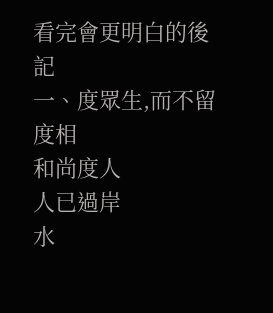看完會更明白的後記
一、度眾生,而不留度相
和尚度人
人已過岸
水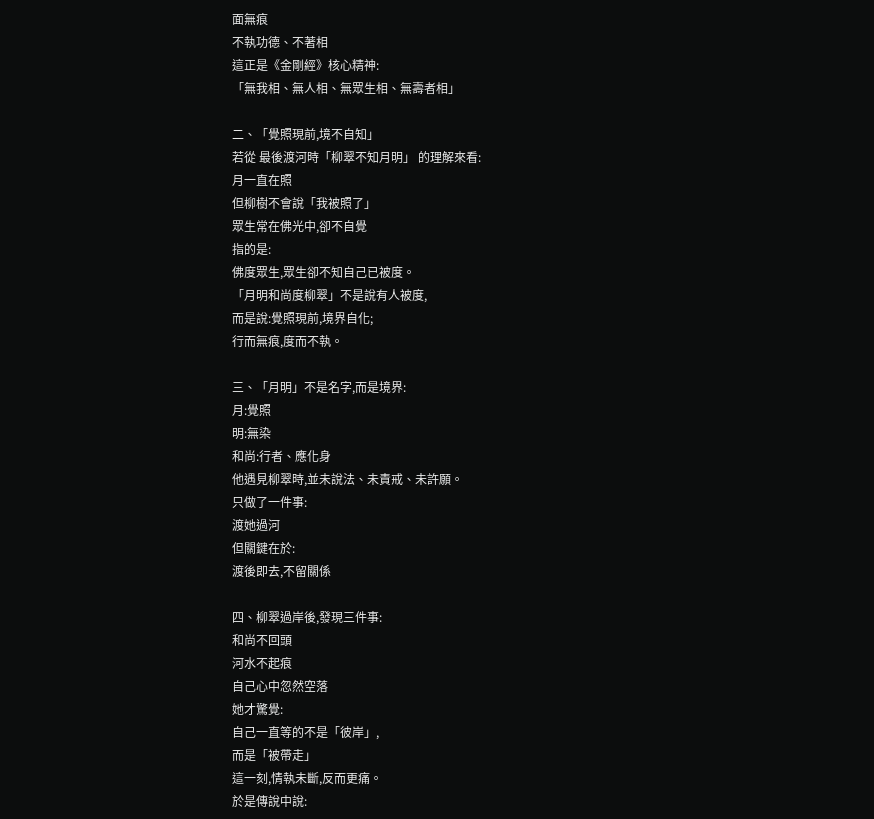面無痕
不執功德、不著相
這正是《金剛經》核心精神:
「無我相、無人相、無眾生相、無壽者相」

二、「覺照現前,境不自知」
若從 最後渡河時「柳翠不知月明」 的理解來看:
月一直在照
但柳樹不會說「我被照了」
眾生常在佛光中,卻不自覺
指的是:
佛度眾生,眾生卻不知自己已被度。
「月明和尚度柳翠」不是說有人被度,
而是說:覺照現前,境界自化;
行而無痕,度而不執。

三、「月明」不是名字,而是境界:
月:覺照
明:無染
和尚:行者、應化身
他遇見柳翠時,並未說法、未責戒、未許願。
只做了一件事:
渡她過河
但關鍵在於:
渡後即去,不留關係

四、柳翠過岸後,發現三件事:
和尚不回頭
河水不起痕
自己心中忽然空落
她才驚覺:
自己一直等的不是「彼岸」,
而是「被帶走」
這一刻,情執未斷,反而更痛。
於是傳說中說: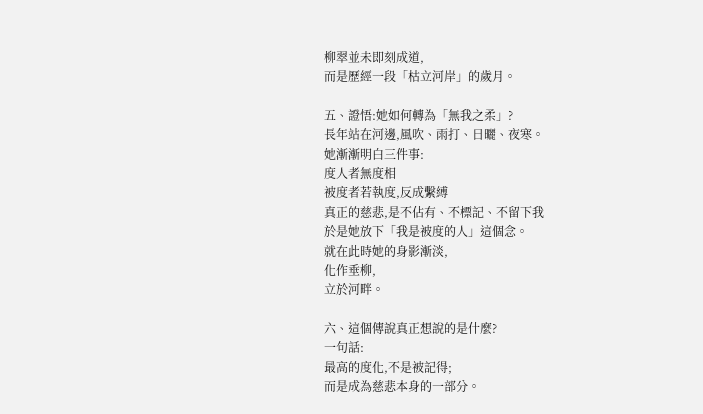柳翠並未即刻成道,
而是歷經一段「枯立河岸」的歲月。

五、證悟:她如何轉為「無我之柔」?
長年站在河邊,風吹、雨打、日曬、夜寒。
她漸漸明白三件事:
度人者無度相
被度者若執度,反成繫縛
真正的慈悲,是不佔有、不標記、不留下我
於是她放下「我是被度的人」這個念。
就在此時她的身影漸淡,
化作垂柳,
立於河畔。

六、這個傳說真正想說的是什麼?
一句話:
最高的度化,不是被記得;
而是成為慈悲本身的一部分。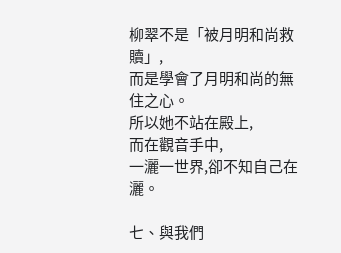柳翠不是「被月明和尚救贖」,
而是學會了月明和尚的無住之心。
所以她不站在殿上,
而在觀音手中,
一灑一世界,卻不知自己在灑。

七、與我們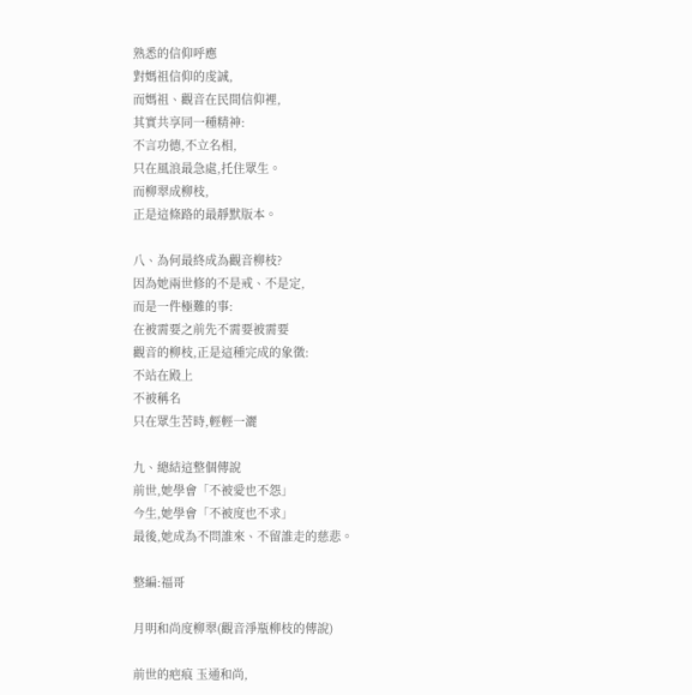熟悉的信仰呼應
對媽祖信仰的虔誠,
而媽祖、觀音在民間信仰裡,
其實共享同一種精神:
不言功德,不立名相,
只在風浪最急處,托住眾生。
而柳翠成柳枝,
正是這條路的最靜默版本。

八、為何最終成為觀音柳枝?
因為她兩世修的不是戒、不是定,
而是一件極難的事:
在被需要之前先不需要被需要
觀音的柳枝,正是這種完成的象徵:
不站在殿上
不被稱名
只在眾生苦時,輕輕一灑

九、總結這整個傳說
前世,她學會「不被愛也不怨」
今生,她學會「不被度也不求」
最後,她成為不問誰來、不留誰走的慈悲。

整編:福哥

月明和尚度柳翠(觀音淨瓶柳枝的傳說)

前世的疤痕 玉通和尚,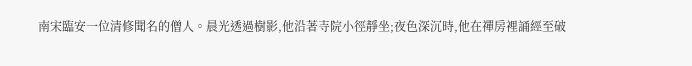南宋臨安一位清修聞名的僧人。晨光透過樹影,他沿著寺院小徑靜坐;夜色深沉時,他在禪房裡誦經至破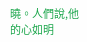曉。人們說,他的心如明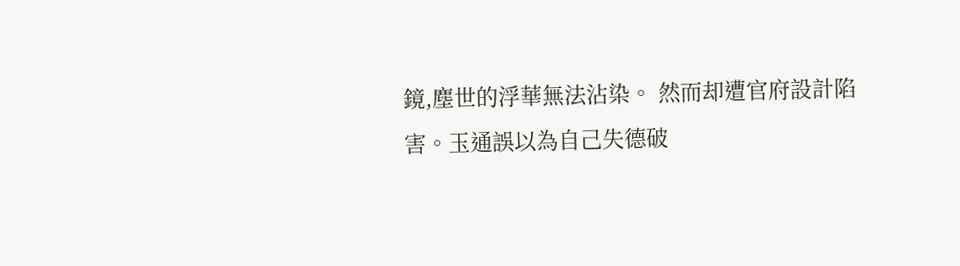鏡,塵世的浮華無法沾染。 然而却遭官府設計陷害。玉通誤以為自己失德破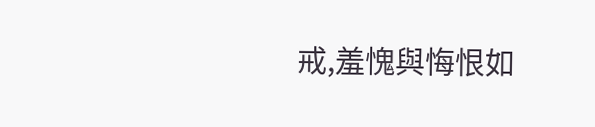戒,羞愧與悔恨如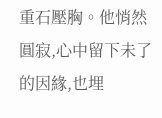重石壓胸。他悄然圓寂,心中留下未了的因緣,也埋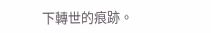下轉世的痕跡。